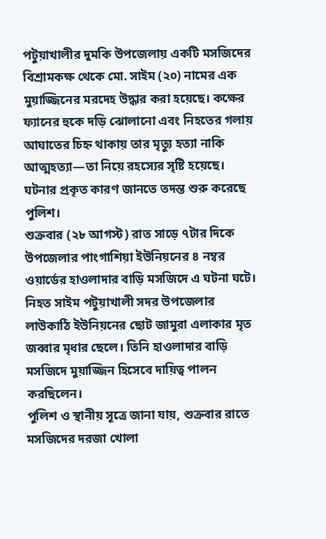পটুয়াখালীর দুমকি উপজেলায় একটি মসজিদের বিশ্রামকক্ষ থেকে মো. সাইম (২০) নামের এক মুয়াজ্জিনের মরদেহ উদ্ধার করা হয়েছে। কক্ষের ফ্যানের হুকে দড়ি ঝোলানো এবং নিহতের গলায় আঘাতের চিহ্ন থাকায় তার মৃত্যু হত্যা নাকি আত্মহত্যা—তা নিয়ে রহস্যের সৃষ্টি হয়েছে। ঘটনার প্রকৃত কারণ জানতে তদন্ত শুরু করেছে পুলিশ।
শুক্রবার (২৮ আগস্ট) রাত সাড়ে ৭টার দিকে উপজেলার পাংগাশিয়া ইউনিয়নের ৪ নম্বর ওয়ার্ডের হাওলাদার বাড়ি মসজিদে এ ঘটনা ঘটে।
নিহত সাইম পটুয়াখালী সদর উপজেলার লাউকাঠি ইউনিয়নের ছোট জামুরা এলাকার মৃত জব্বার মৃধার ছেলে। তিনি হাওলাদার বাড়ি মসজিদে মুয়াজ্জিন হিসেবে দায়িত্ব পালন করছিলেন।
পুলিশ ও স্থানীয় সূত্রে জানা যায়, শুক্রবার রাতে মসজিদের দরজা খোলা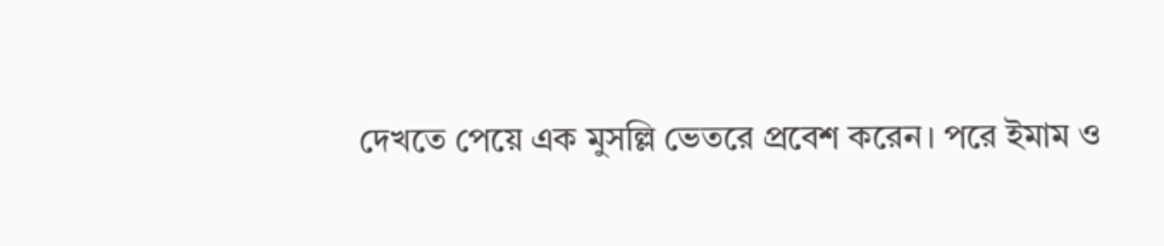দেখতে পেয়ে এক মুসল্লি ভেতরে প্রবেশ করেন। পরে ইমাম ও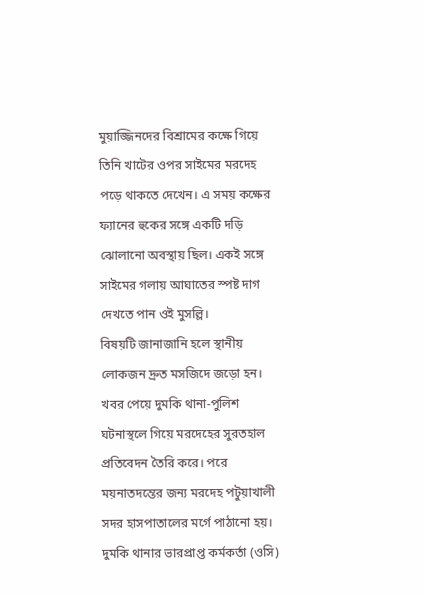মুয়াজ্জিনদের বিশ্রামের কক্ষে গিয়ে তিনি খাটের ওপর সাইমের মরদেহ পড়ে থাকতে দেখেন। এ সময় কক্ষের ফ্যানের হুকের সঙ্গে একটি দড়ি ঝোলানো অবস্থায় ছিল। একই সঙ্গে সাইমের গলায় আঘাতের স্পষ্ট দাগ দেখতে পান ওই মুসল্লি।
বিষয়টি জানাজানি হলে স্থানীয় লোকজন দ্রুত মসজিদে জড়ো হন। খবর পেয়ে দুমকি থানা-পুলিশ ঘটনাস্থলে গিয়ে মরদেহের সুরতহাল প্রতিবেদন তৈরি করে। পরে ময়নাতদন্তের জন্য মরদেহ পটুয়াখালী সদর হাসপাতালের মর্গে পাঠানো হয়।
দুমকি থানার ভারপ্রাপ্ত কর্মকর্তা (ওসি)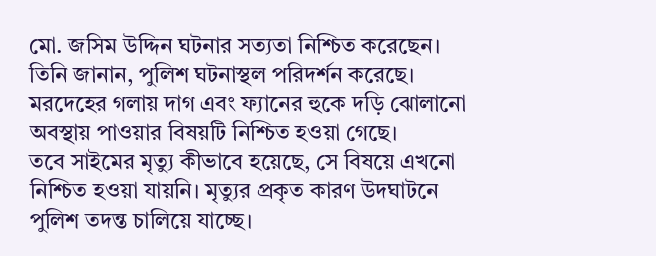মো. জসিম উদ্দিন ঘটনার সত্যতা নিশ্চিত করেছেন। তিনি জানান, পুলিশ ঘটনাস্থল পরিদর্শন করেছে। মরদেহের গলায় দাগ এবং ফ্যানের হুকে দড়ি ঝোলানো অবস্থায় পাওয়ার বিষয়টি নিশ্চিত হওয়া গেছে।
তবে সাইমের মৃত্যু কীভাবে হয়েছে, সে বিষয়ে এখনো নিশ্চিত হওয়া যায়নি। মৃত্যুর প্রকৃত কারণ উদঘাটনে পুলিশ তদন্ত চালিয়ে যাচ্ছে।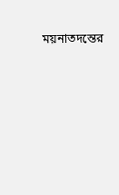ময়নাতদন্তের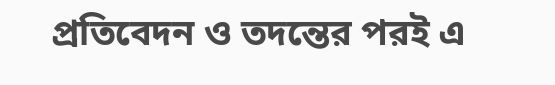প্রতিবেদন ও তদন্তের পরই এ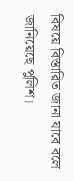বিষয়ে বিস্তারিত জানা যাবে বলে জানিয়েছে পুলিশ।